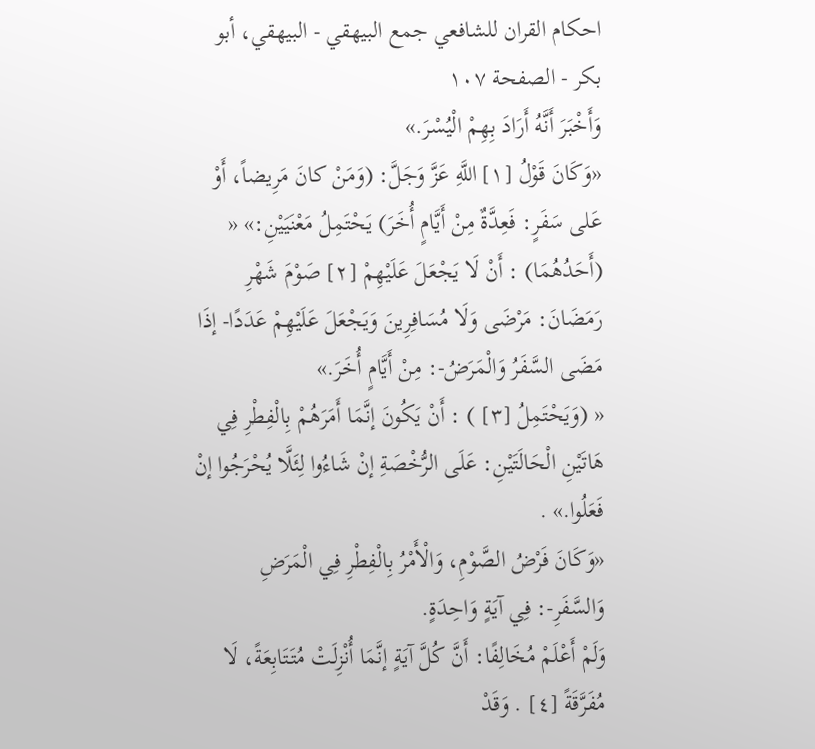احكام القران للشافعي جمع البيهقي - البيهقي، أبو بكر - الصفحة ١٠٧
وَأَخْبَرَ أَنَّهُ أَرَادَ بِهِمْ الْيُسْرَ.»
«وَكَانَ قَوْلُ [١] اللَّهِ عَزَّ وَجَلَّ: (وَمَنْ كانَ مَرِيضاً، أَوْ عَلى سَفَرٍ: فَعِدَّةٌ مِنْ أَيَّامٍ أُخَرَ) يَحْتَمِلُ مَعْنَيَيْنِ:» « (أَحَدُهُمَا) : أَنْ لَا يَجْعَلَ عَلَيْهِمْ [٢] صَوْمَ شَهْرِ رَمَضَانَ: مَرْضَى وَلَا مُسَافِرِينَ وَيَجْعَلَ عَلَيْهِمْ عَدَدًا- إذَا مَضَى السَّفَرُ وَالْمَرَضُ-: مِنْ أَيَّامٍ أُخَرَ.»
« (وَيَحْتَمِلُ [٣] ) : أَنْ يَكُونَ إنَّمَا أَمَرَهُمْ بِالْفِطْرِ فِي هَاتَيْنِ الْحَالَتَيْنِ: عَلَى الرُّخْصَةِ إنْ شَاءُوا لِئَلَّا يُحْرَجُوا إنْ فَعَلُوا.» .
«وَكَانَ فَرْضُ الصَّوْمِ، وَالْأَمْرُ بِالْفِطْرِ فِي الْمَرَضِ وَالسَّفَرِ-: فِي آيَةٍ وَاحِدَةٍ.
وَلَمْ أَعْلَمْ مُخَالِفًا: أَنَّ كُلَّ آيَةٍ إنَّمَا أُنْزِلَتْ مُتَتَابِعَةً، لَا مُفَرَّقَةً [٤] . وَقَدْ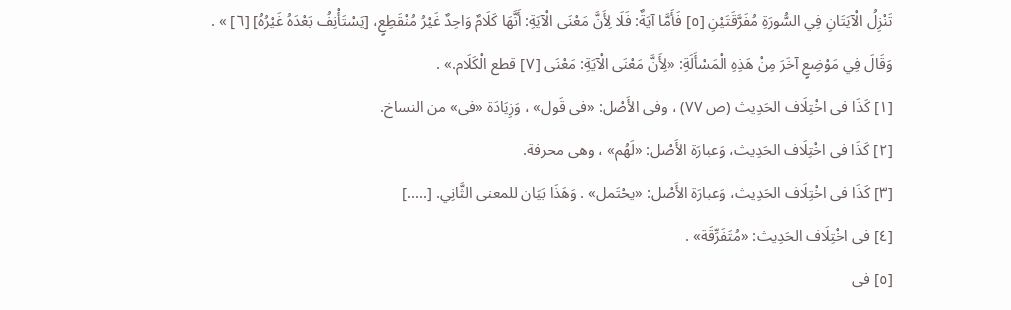تَنْزِلُ الْآيَتَانِ فِي السُّورَةِ مُفَرَّقَتَيْنِ [٥] فَأَمَّا آيَةٌ: فَلَا لِأَنَّ مَعْنَى الْآيَةِ: أَنَّهَا كَلَامٌ وَاحِدٌ غَيْرُ مُنْقَطِعٍ، [يَسْتَأْنِفُ بَعْدَهُ غَيْرُهُ] [٦] » .
وَقَالَ فِي مَوْضِعٍ آخَرَ مِنْ هَذِهِ الْمَسْأَلَةِ: «لِأَنَّ مَعْنَى الْآيَةِ: مَعْنَى [٧] قطع الْكَلَام.» .
[١] كَذَا فى اخْتِلَاف الحَدِيث (ص ٧٧) ، وفى الأَصْل: «فى قَول» ، وَزِيَادَة «فى» من النساخ.
[٢] كَذَا فى اخْتِلَاف الحَدِيث، وَعبارَة الأَصْل: «لَهُم» ، وهى محرفة.
[٣] كَذَا فى اخْتِلَاف الحَدِيث، وَعبارَة الأَصْل: «يحْتَمل» . وَهَذَا بَيَان للمعنى الثَّانِي. [.....]
[٤] فى اخْتِلَاف الحَدِيث: «مُتَفَرِّقَة» .
[٥] فى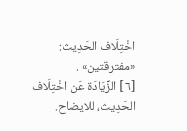اخْتِلَاف الحَدِيث: «مفترقتين» .
[٦] الزِّيَادَة عَن اخْتِلَاف الحَدِيث، للايضاح.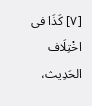[٧] كَذَا فى اخْتِلَاف الحَدِيث،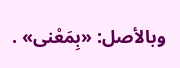وبالأصل: «بِمَعْنى» .